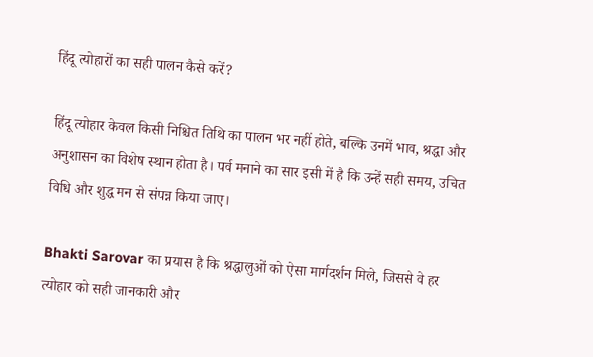हिंदू त्योहारों का सही पालन कैसे करें?

हिंदू त्योहार केवल किसी निश्चित तिथि का पालन भर नहीं होते, बल्कि उनमें भाव, श्रद्धा और अनुशासन का विशेष स्थान होता है। पर्व मनाने का सार इसी में है कि उन्हें सही समय, उचित विधि और शुद्ध मन से संपन्न किया जाए।

Bhakti Sarovar का प्रयास है कि श्रद्धालुओं को ऐसा मार्गदर्शन मिले, जिससे वे हर त्योहार को सही जानकारी और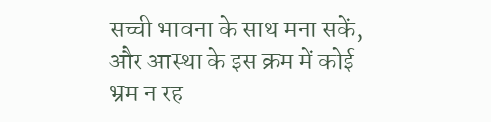सच्ची भावना के साथ मना सकें, और आस्था के इस क्रम में कोई भ्रम न रह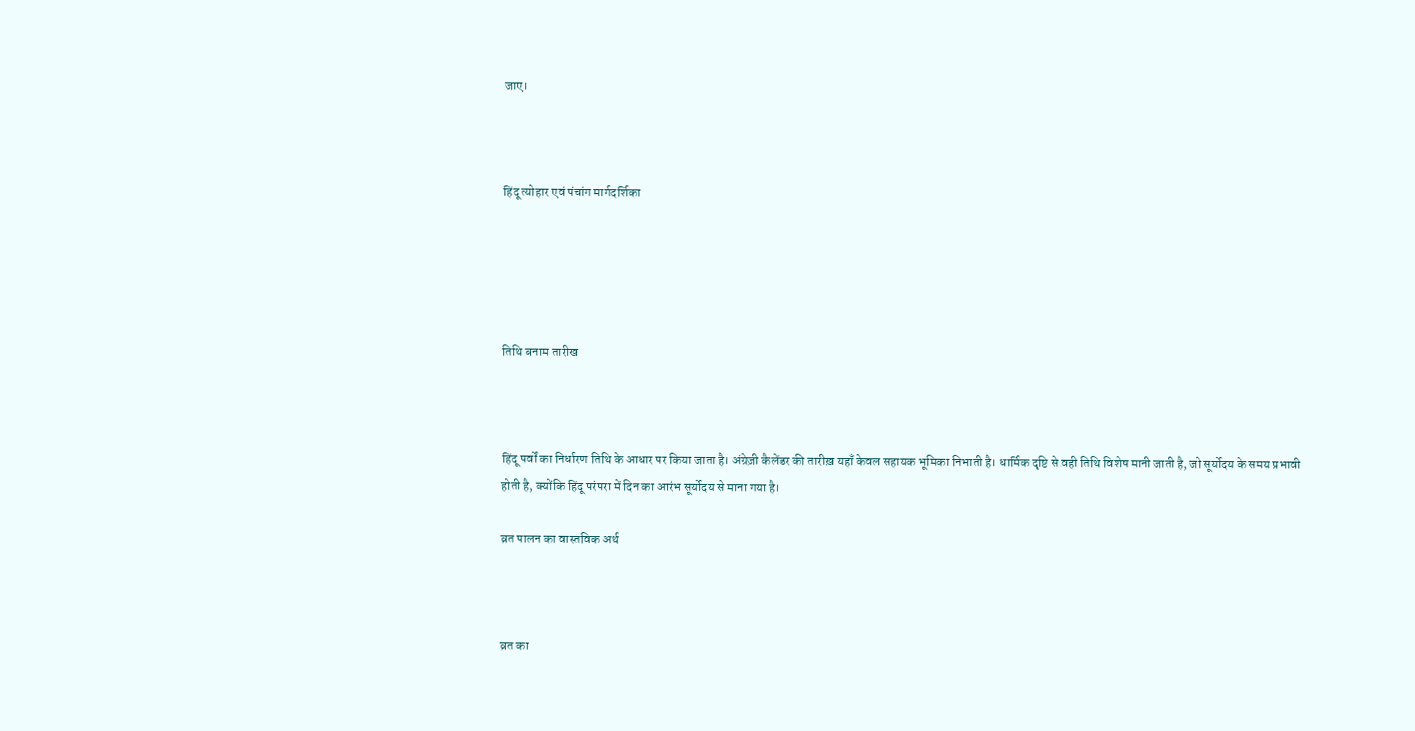जाए।



हिंदू त्योहार एवं पंचांग मार्गदर्शिका





तिथि बनाम तारीख



हिंदू पर्वों का निर्धारण तिथि के आधार पर किया जाता है। अंग्रेज़ी कैलेंडर की तारीख़ यहाँ केवल सहायक भूमिका निभाती है। धार्मिक दृष्टि से वही तिथि विशेष मानी जाती है, जो सूर्योदय के समय प्रभावी होती है, क्योंकि हिंदू परंपरा में दिन का आरंभ सूर्योदय से माना गया है।

व्रत पालन का वास्तविक अर्थ



व्रत का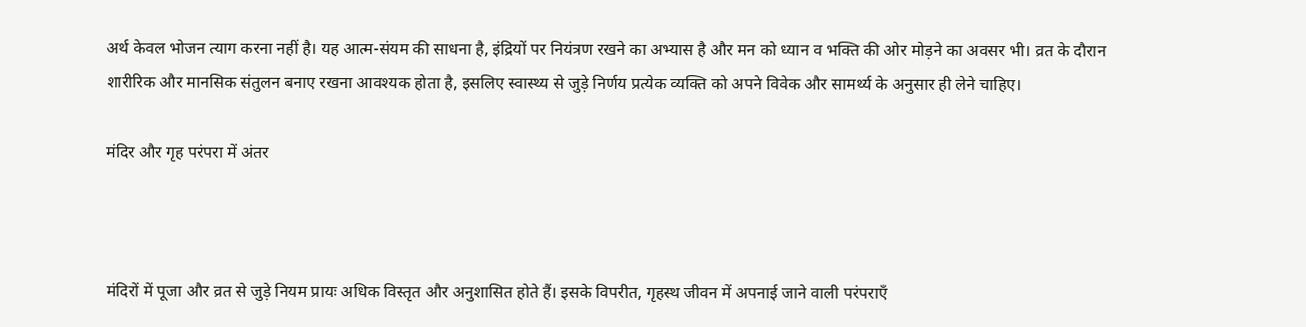अर्थ केवल भोजन त्याग करना नहीं है। यह आत्म-संयम की साधना है, इंद्रियों पर नियंत्रण रखने का अभ्यास है और मन को ध्यान व भक्ति की ओर मोड़ने का अवसर भी। व्रत के दौरान शारीरिक और मानसिक संतुलन बनाए रखना आवश्यक होता है, इसलिए स्वास्थ्य से जुड़े निर्णय प्रत्येक व्यक्ति को अपने विवेक और सामर्थ्य के अनुसार ही लेने चाहिए।

मंदिर और गृह परंपरा में अंतर



मंदिरों में पूजा और व्रत से जुड़े नियम प्रायः अधिक विस्तृत और अनुशासित होते हैं। इसके विपरीत, गृहस्थ जीवन में अपनाई जाने वाली परंपराएँ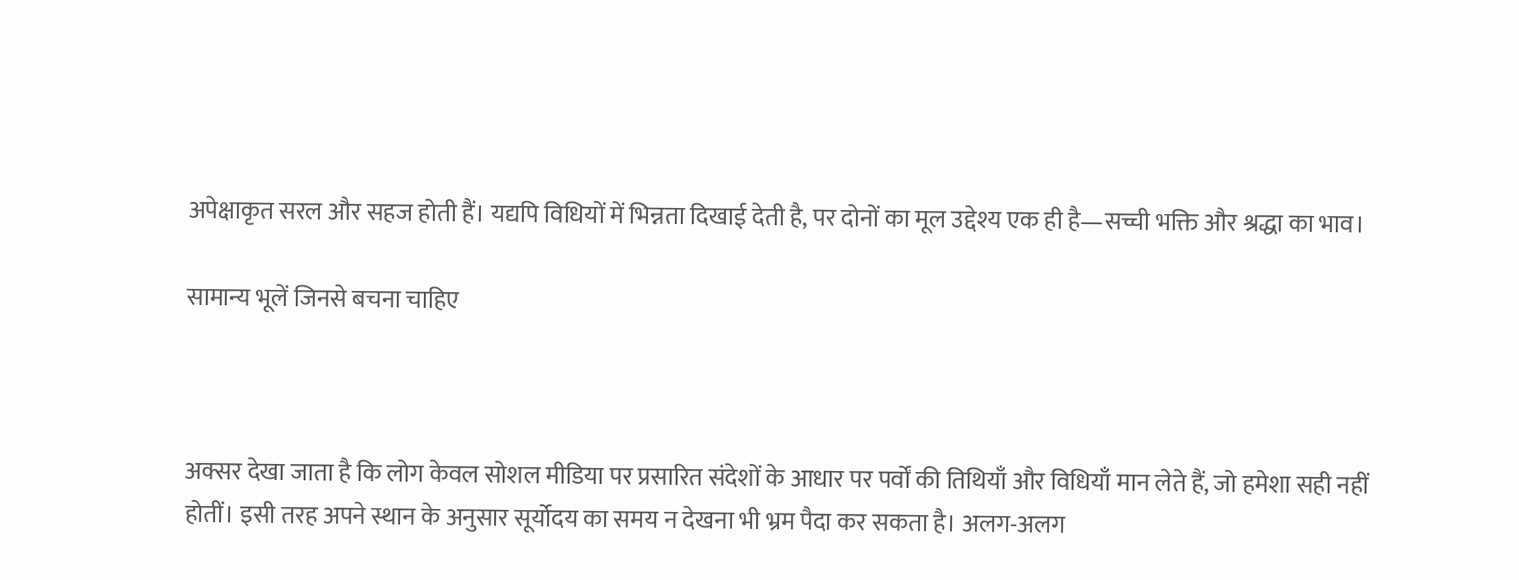अपेक्षाकृत सरल और सहज होती हैं। यद्यपि विधियों में भिन्नता दिखाई देती है, पर दोनों का मूल उद्देश्य एक ही है—सच्ची भक्ति और श्रद्धा का भाव।

सामान्य भूलें जिनसे बचना चाहिए



अक्सर देखा जाता है कि लोग केवल सोशल मीडिया पर प्रसारित संदेशों के आधार पर पर्वों की तिथियाँ और विधियाँ मान लेते हैं, जो हमेशा सही नहीं होतीं। इसी तरह अपने स्थान के अनुसार सूर्योदय का समय न देखना भी भ्रम पैदा कर सकता है। अलग-अलग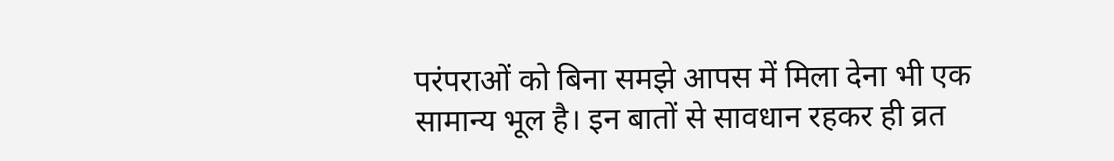परंपराओं को बिना समझे आपस में मिला देना भी एक सामान्य भूल है। इन बातों से सावधान रहकर ही व्रत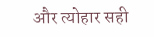और त्योहार सही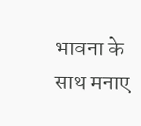भावना के साथ मनाए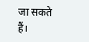जा सकते हैं।